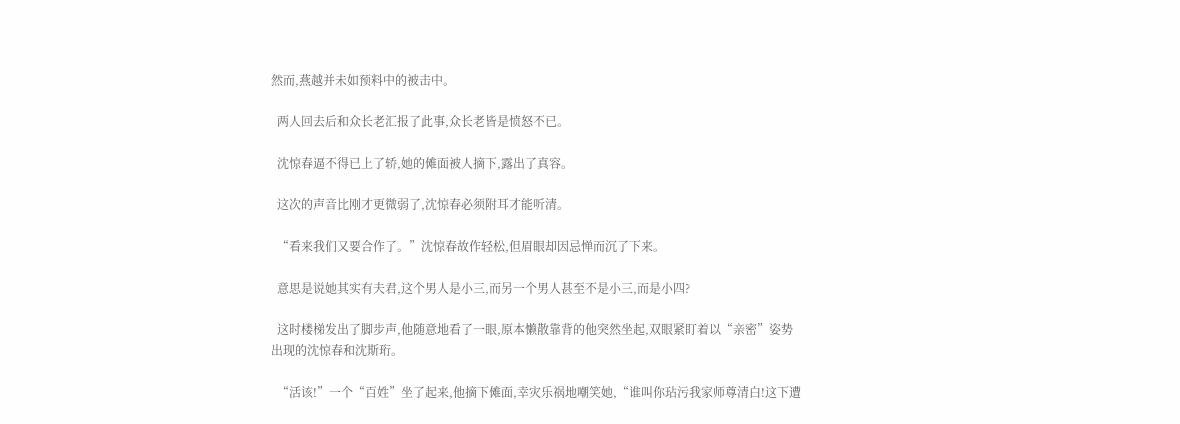然而,燕越并未如预料中的被击中。

  两人回去后和众长老汇报了此事,众长老皆是愤怒不已。

  沈惊春逼不得已上了轿,她的傩面被人摘下,露出了真容。

  这次的声音比刚才更微弱了,沈惊春必须附耳才能听清。

  “看来我们又要合作了。”沈惊春故作轻松,但眉眼却因忌惮而沉了下来。

  意思是说她其实有夫君,这个男人是小三,而另一个男人甚至不是小三,而是小四?

  这时楼梯发出了脚步声,他随意地看了一眼,原本懒散靠背的他突然坐起,双眼紧盯着以“亲密”姿势出现的沈惊春和沈斯珩。

  “活该!”一个“百姓”坐了起来,他摘下傩面,幸灾乐祸地嘲笑她,“谁叫你玷污我家师尊清白!这下遭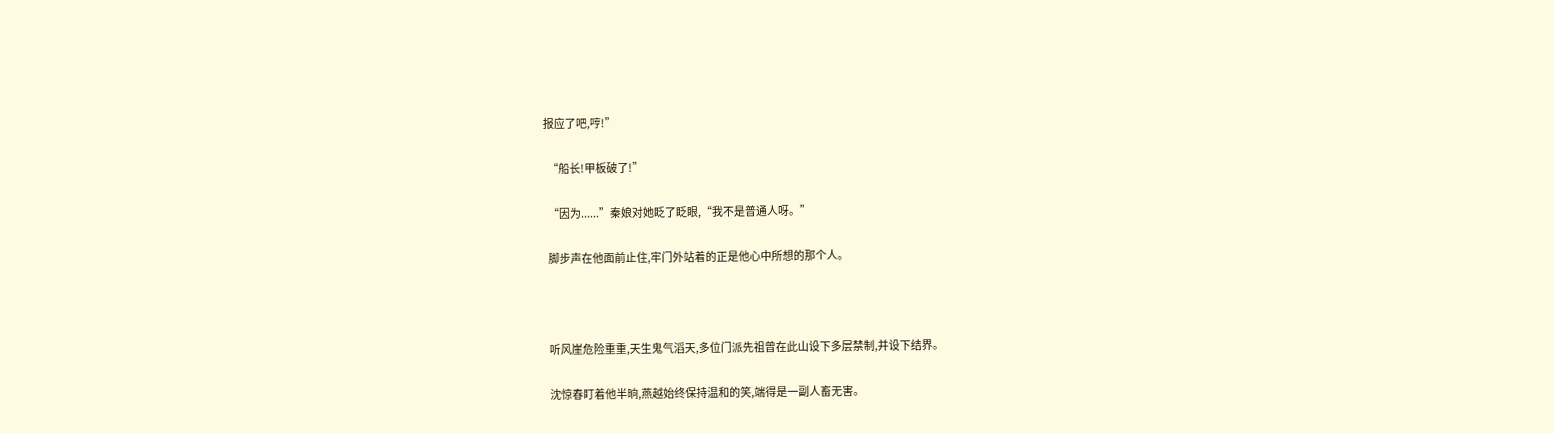报应了吧,哼!”

  “船长!甲板破了!”

  “因为......”秦娘对她眨了眨眼,“我不是普通人呀。”

  脚步声在他面前止住,牢门外站着的正是他心中所想的那个人。



  听风崖危险重重,天生鬼气滔天,多位门派先祖曾在此山设下多层禁制,并设下结界。

  沈惊春盯着他半晌,燕越始终保持温和的笑,端得是一副人畜无害。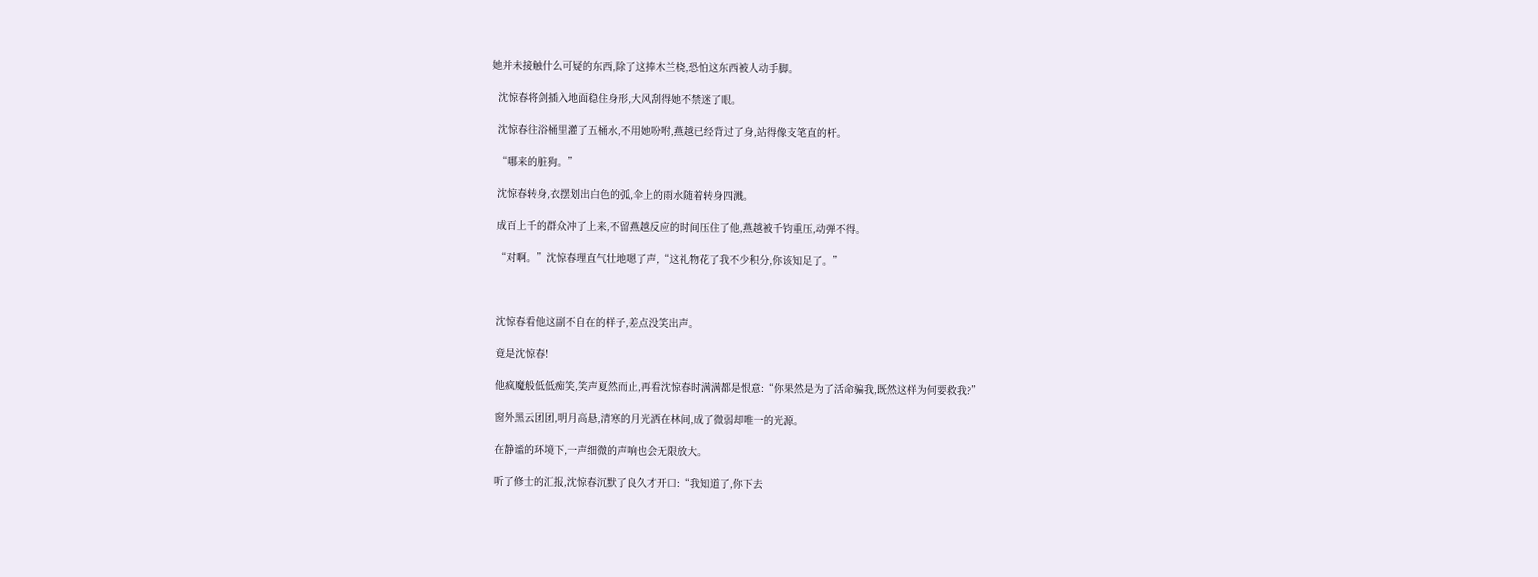她并未接触什么可疑的东西,除了这捧木兰桡,恐怕这东西被人动手脚。

  沈惊春将剑插入地面稳住身形,大风刮得她不禁迷了眼。

  沈惊春往浴桶里灌了五桶水,不用她吩咐,燕越已经背过了身,站得像支笔直的杆。

  “哪来的脏狗。”

  沈惊春转身,衣摆划出白色的弧,伞上的雨水随着转身四溅。

  成百上千的群众冲了上来,不留燕越反应的时间压住了他,燕越被千钧重压,动弹不得。

  “对啊。”沈惊春理直气壮地嗯了声,“这礼物花了我不少积分,你该知足了。”



  沈惊春看他这副不自在的样子,差点没笑出声。

  竟是沈惊春!

  他疯魔般低低痴笑,笑声夏然而止,再看沈惊春时满满都是恨意:“你果然是为了活命骗我,既然这样为何要救我?”

  窗外黑云团团,明月高悬,清寒的月光洒在林间,成了微弱却唯一的光源。

  在静谧的环境下,一声细微的声响也会无限放大。

  听了修士的汇报,沈惊春沉默了良久才开口:“我知道了,你下去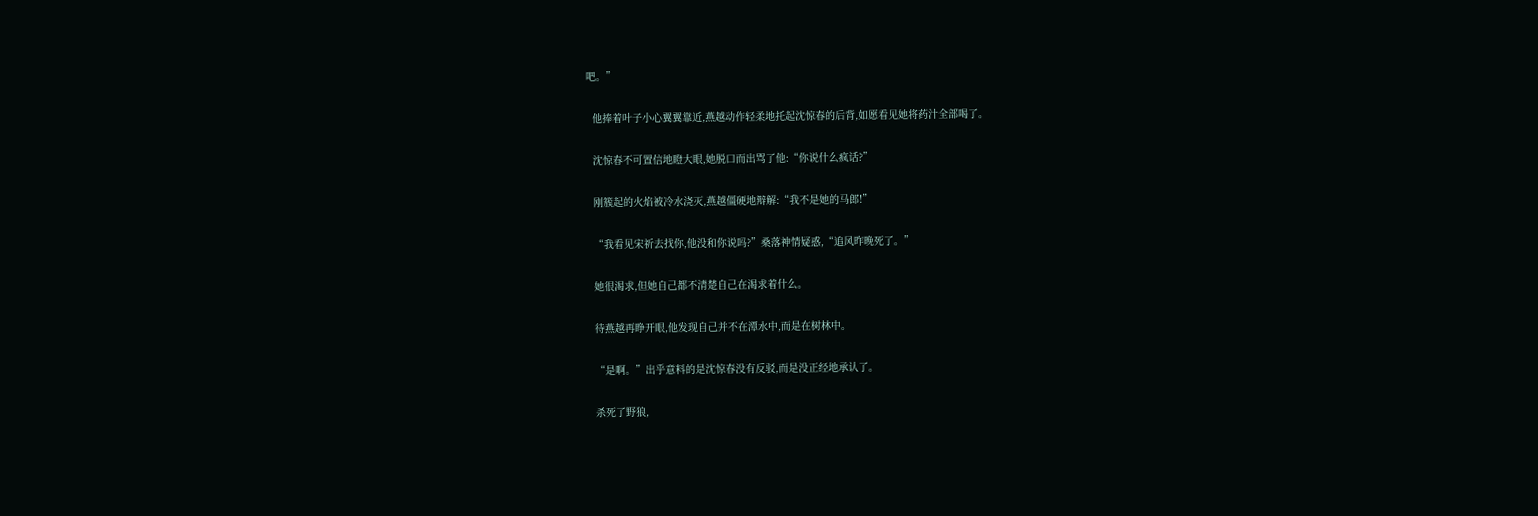吧。”

  他捧着叶子小心翼翼靠近,燕越动作轻柔地托起沈惊春的后背,如愿看见她将药汁全部喝了。

  沈惊春不可置信地瞪大眼,她脱口而出骂了他:“你说什么疯话?”

  刚簇起的火焰被冷水浇灭,燕越僵硬地辩解:“我不是她的马郎!”

  “我看见宋祈去找你,他没和你说吗?”桑落神情疑惑,“追风昨晚死了。”

  她很渴求,但她自己都不清楚自己在渴求着什么。

  待燕越再睁开眼,他发现自己并不在潭水中,而是在树林中。

  “是啊。”出乎意料的是沈惊春没有反驳,而是没正经地承认了。

  杀死了野狼,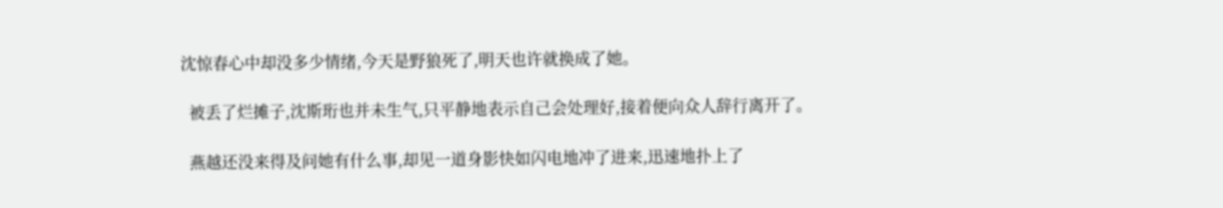沈惊春心中却没多少情绪,今天是野狼死了,明天也许就换成了她。

  被丢了烂摊子,沈斯珩也并未生气,只平静地表示自己会处理好,接着便向众人辞行离开了。

  燕越还没来得及问她有什么事,却见一道身影快如闪电地冲了进来,迅速地扑上了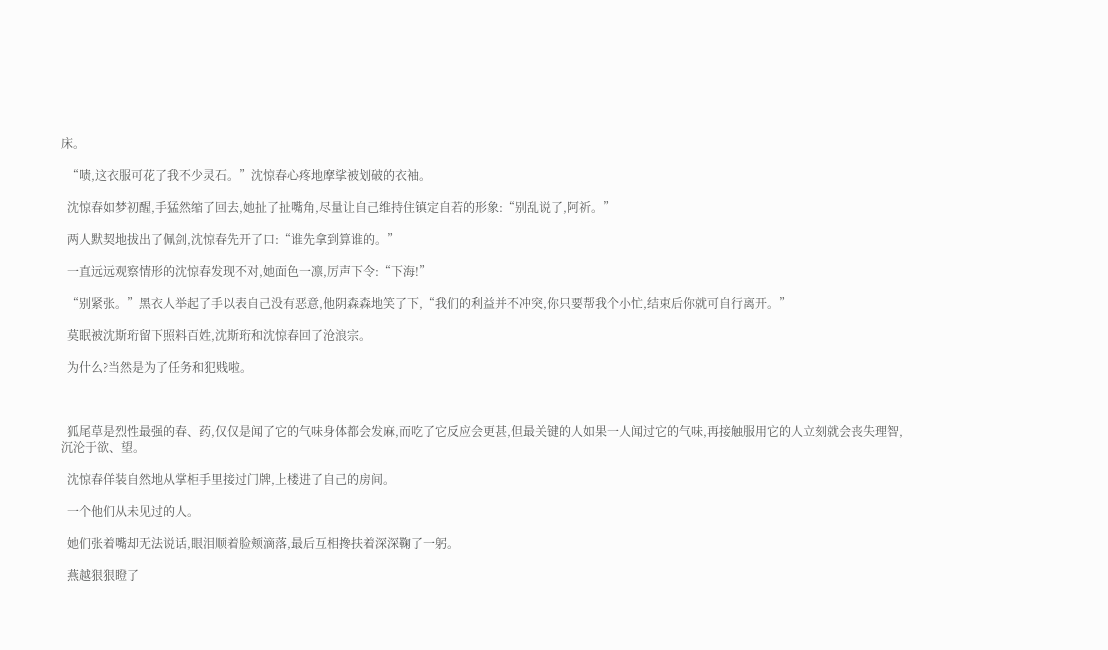床。

  “啧,这衣服可花了我不少灵石。”沈惊春心疼地摩挲被划破的衣袖。

  沈惊春如梦初醒,手猛然缩了回去,她扯了扯嘴角,尽量让自己维持住镇定自若的形象:“别乱说了,阿祈。”

  两人默契地拔出了佩剑,沈惊春先开了口:“谁先拿到算谁的。”

  一直远远观察情形的沈惊春发现不对,她面色一凛,厉声下令:“下海!”

  “别紧张。”黑衣人举起了手以表自己没有恶意,他阴森森地笑了下,“我们的利益并不冲突,你只要帮我个小忙,结束后你就可自行离开。”

  莫眠被沈斯珩留下照料百姓,沈斯珩和沈惊春回了沧浪宗。

  为什么?当然是为了任务和犯贱啦。



  狐尾草是烈性最强的春、药,仅仅是闻了它的气味身体都会发麻,而吃了它反应会更甚,但最关键的人如果一人闻过它的气味,再接触服用它的人立刻就会丧失理智,沉沦于欲、望。

  沈惊春佯装自然地从掌柜手里接过门牌,上楼进了自己的房间。

  一个他们从未见过的人。

  她们张着嘴却无法说话,眼泪顺着脸颊滴落,最后互相搀扶着深深鞠了一躬。

  燕越狠狠瞪了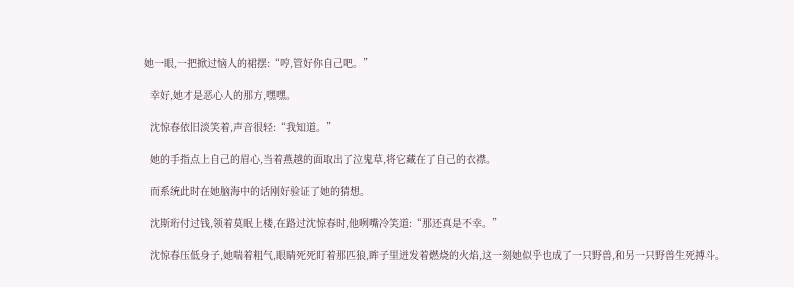她一眼,一把掀过恼人的裙摆:“哼,管好你自己吧。”

  幸好,她才是恶心人的那方,嘿嘿。

  沈惊春依旧淡笑着,声音很轻:“我知道。”

  她的手指点上自己的眉心,当着燕越的面取出了泣鬼草,将它藏在了自己的衣襟。

  而系统此时在她脑海中的话刚好验证了她的猜想。

  沈斯珩付过钱,领着莫眠上楼,在路过沈惊春时,他咧嘴冷笑道:“那还真是不幸。”

  沈惊春压低身子,她喘着粗气,眼睛死死盯着那匹狼,眸子里迸发着燃烧的火焰,这一刻她似乎也成了一只野兽,和另一只野兽生死搏斗。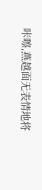咔嚓,燕越面无表情地将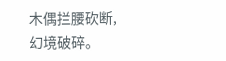木偶拦腰砍断,幻境破碎。